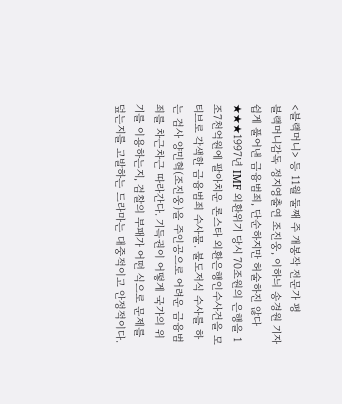<블랙머니> 등 11월 둘째 주 개봉작 전문가 평
블랙머니감독 정지영출연 조진웅, 이하늬 송경원 기자쉽게 풀어낸 금융범죄, 단순하지만 허술하진 않다★★★1997년 IMF 외환위기 당시 70조원의 은행을 1조7천억원에 팔아치운 론스타 외환은행인수사건을 모티브로 각색한 금융범죄 수사물. 불도저식 수사를 하는 검사 양민혁(조진웅)을 주인공으로 어려운 금융범죄를 차근차근 따라간다. 기득권이 어떻게 국가의 위기를 이용하는지, 검찰의 부패가 어떤 식으로 문제를 덮는지를 고발하는 드라마는 대중적이고 안정적이다.